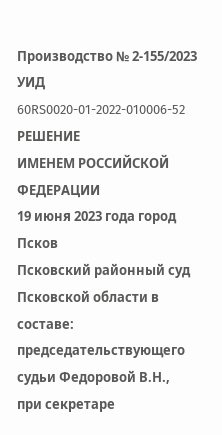Производство № 2-155/2023
УИД 60RS0020-01-2022-010006-52
РЕШЕНИЕ
ИМЕНЕМ РОССИЙСКОЙ ФЕДЕРАЦИИ
19 июня 2023 года город Псков
Псковский районный суд Псковской области в составе:
председательствующего судьи Федоровой В.Н.,
при секретаре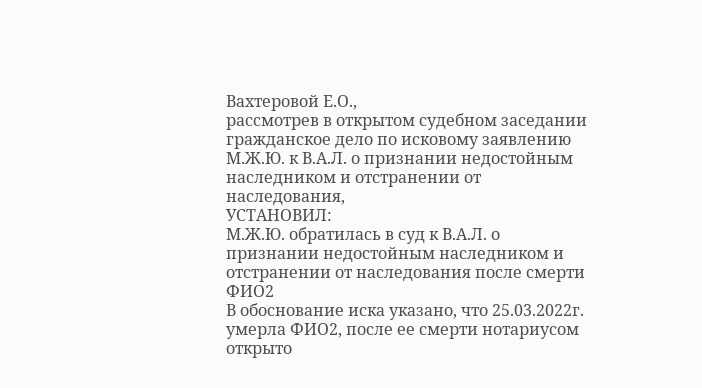Вахтеровой Е.О.,
рассмотрев в открытом судебном заседании гражданское дело по исковому заявлению М.Ж.Ю. к В.А.Л. о признании недостойным наследником и отстранении от наследования,
УСТАНОВИЛ:
М.Ж.Ю. обратилась в суд к В.А.Л. о признании недостойным наследником и отстранении от наследования после смерти ФИО2
В обоснование иска указано, что 25.03.2022г. умерла ФИО2, после ее смерти нотариусом открыто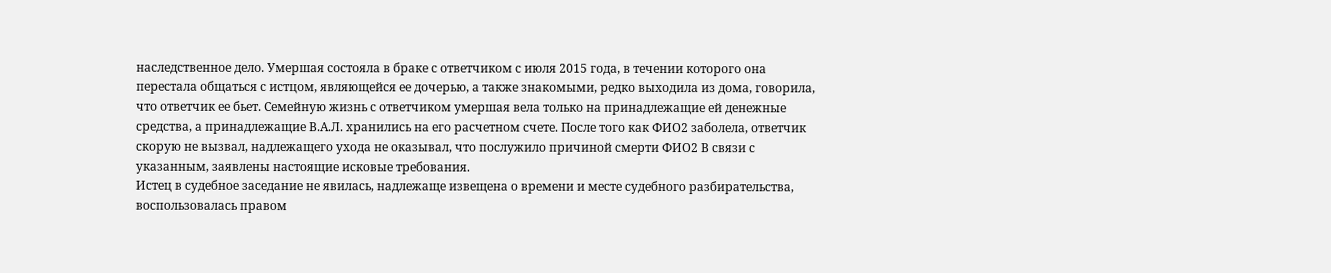наследственное дело. Умершая состояла в браке с ответчиком с июля 2015 года, в течении которого она перестала общаться с истцом, являющейся ее дочерью, а также знакомыми, редко выходила из дома, говорила, что ответчик ее бьет. Семейную жизнь с ответчиком умершая вела только на принадлежащие ей денежные средства, а принадлежащие В.А.Л. хранились на его расчетном счете. После того как ФИО2 заболела, ответчик скорую не вызвал, надлежащего ухода не оказывал, что послужило причиной смерти ФИО2 В связи с указанным, заявлены настоящие исковые требования.
Истец в судебное заседание не явилась, надлежаще извещена о времени и месте судебного разбирательства, воспользовалась правом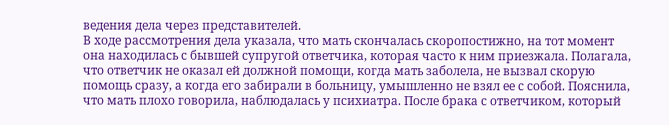ведения дела через представителей.
В ходе рассмотрения дела указала, что мать скончалась скоропостижно, на тот момент она находилась с бывшей супругой ответчика, которая часто к ним приезжала. Полагала, что ответчик не оказал ей должной помощи, когда мать заболела, не вызвал скорую помощь сразу, а когда его забирали в больницу, умышленно не взял ее с собой. Пояснила, что мать плохо говорила, наблюдалась у психиатра. После брака с ответчиком, который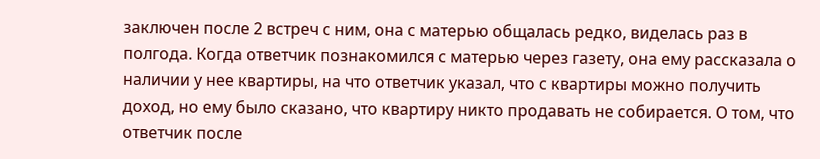заключен после 2 встреч с ним, она с матерью общалась редко, виделась раз в полгода. Когда ответчик познакомился с матерью через газету, она ему рассказала о наличии у нее квартиры, на что ответчик указал, что с квартиры можно получить доход, но ему было сказано, что квартиру никто продавать не собирается. О том, что ответчик после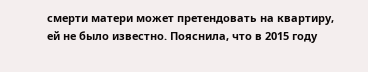смерти матери может претендовать на квартиру, ей не было известно. Пояснила, что в 2015 году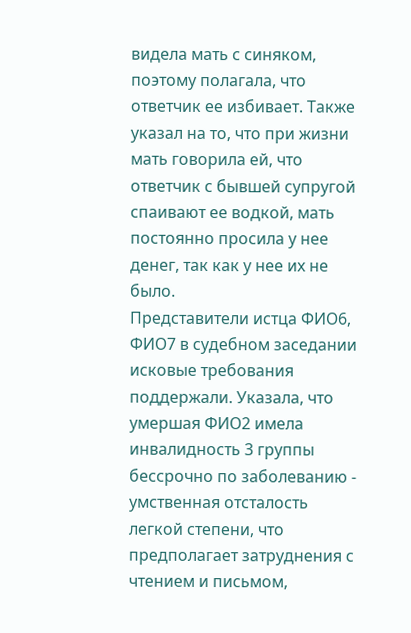видела мать с синяком, поэтому полагала, что ответчик ее избивает. Также указал на то, что при жизни мать говорила ей, что ответчик с бывшей супругой спаивают ее водкой, мать постоянно просила у нее денег, так как у нее их не было.
Представители истца ФИО6, ФИО7 в судебном заседании исковые требования поддержали. Указала, что умершая ФИО2 имела инвалидность 3 группы бессрочно по заболеванию - умственная отсталость легкой степени, что предполагает затруднения с чтением и письмом,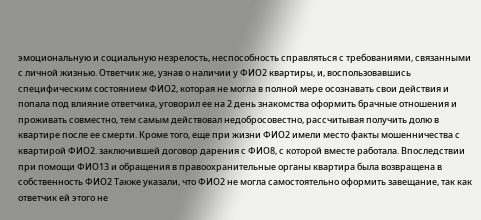эмоциональную и социальную незрелость, неспособность справляться с требованиями, связанными с личной жизнью. Ответчик же, узнав о наличии у ФИО2 квартиры, и, воспользовавшись специфическим состоянием ФИО2, которая не могла в полной мере осознавать свои действия и попала под влияние ответчика, уговорил ее на 2 день знакомства оформить брачные отношения и проживать совместно, тем самым действовал недобросовестно, рассчитывая получить долю в квартире после ее смерти. Кроме того, еще при жизни ФИО2 имели место факты мошенничества с квартирой ФИО2. заключившей договор дарения с ФИО8, с которой вместе работала. Впоследствии при помощи ФИО13 и обращения в правоохранительные органы квартира была возвращена в собственность ФИО2 Также указали, что ФИО2 не могла самостоятельно оформить завещание, так как ответчик ей этого не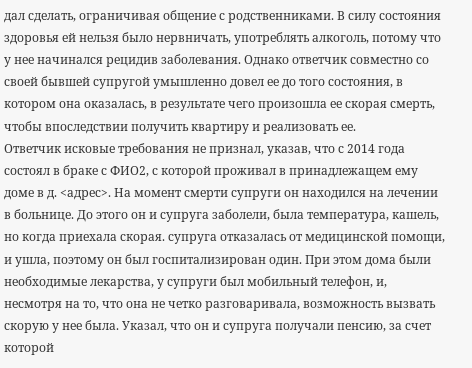дал сделать, ограничивая общение с родственниками. В силу состояния здоровья ей нельзя было нервничать, употреблять алкоголь, потому что у нее начинался рецидив заболевания. Однако ответчик совместно со своей бывшей супругой умышленно довел ее до того состояния, в котором она оказалась, в результате чего произошла ее скорая смерть, чтобы впоследствии получить квартиру и реализовать ее.
Ответчик исковые требования не признал, указав, что с 2014 года состоял в браке с ФИО2, с которой проживал в принадлежащем ему доме в д. <адрес>. На момент смерти супруги он находился на лечении в больнице. До этого он и супруга заболели, была температура, кашель, но когда приехала скорая. супруга отказалась от медицинской помощи, и ушла, поэтому он был госпитализирован один. При этом дома были необходимые лекарства, у супруги был мобильный телефон, и, несмотря на то, что она не четко разговаривала, возможность вызвать скорую у нее была. Указал, что он и супруга получали пенсию, за счет которой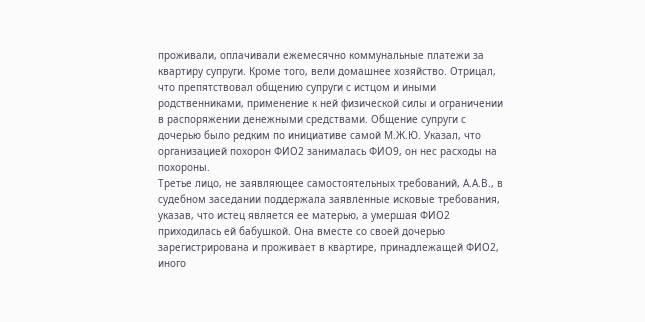проживали, оплачивали ежемесячно коммунальные платежи за квартиру супруги. Кроме того, вели домашнее хозяйство. Отрицал, что препятствовал общению супруги с истцом и иными родственниками, применение к ней физической силы и ограничении в распоряжении денежными средствами. Общение супруги с дочерью было редким по инициативе самой М.Ж.Ю. Указал, что организацией похорон ФИО2 занималась ФИО9, он нес расходы на похороны.
Третье лицо, не заявляющее самостоятельных требований, А.А.В., в судебном заседании поддержала заявленные исковые требования, указав, что истец является ее матерью, а умершая ФИО2 приходилась ей бабушкой. Она вместе со своей дочерью зарегистрирована и проживает в квартире, принадлежащей ФИО2, иного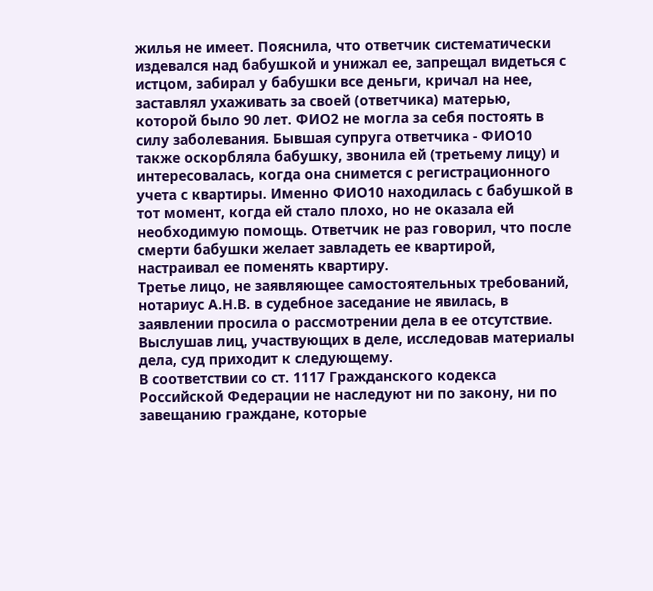жилья не имеет. Пояснила, что ответчик систематически издевался над бабушкой и унижал ее, запрещал видеться с истцом, забирал у бабушки все деньги, кричал на нее, заставлял ухаживать за своей (ответчика) матерью, которой было 90 лет. ФИО2 не могла за себя постоять в силу заболевания. Бывшая супруга ответчика - ФИО10 также оскорбляла бабушку, звонила ей (третьему лицу) и интересовалась, когда она снимется с регистрационного учета с квартиры. Именно ФИО10 находилась с бабушкой в тот момент, когда ей стало плохо, но не оказала ей необходимую помощь. Ответчик не раз говорил, что после смерти бабушки желает завладеть ее квартирой, настраивал ее поменять квартиру.
Третье лицо, не заявляющее самостоятельных требований, нотариус А.Н.В. в судебное заседание не явилась, в заявлении просила о рассмотрении дела в ее отсутствие.
Выслушав лиц, участвующих в деле, исследовав материалы дела, суд приходит к следующему.
В соответствии со ст. 1117 Гражданского кодекса Российской Федерации не наследуют ни по закону, ни по завещанию граждане, которые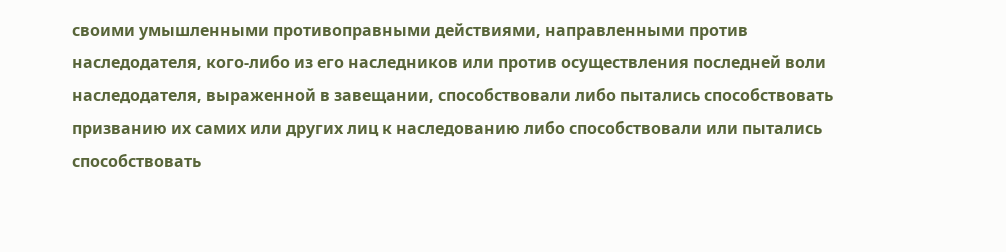своими умышленными противоправными действиями, направленными против наследодателя, кого-либо из его наследников или против осуществления последней воли наследодателя, выраженной в завещании, способствовали либо пытались способствовать призванию их самих или других лиц к наследованию либо способствовали или пытались способствовать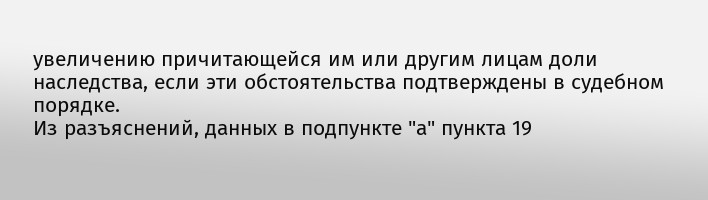увеличению причитающейся им или другим лицам доли наследства, если эти обстоятельства подтверждены в судебном порядке.
Из разъяснений, данных в подпункте "а" пункта 19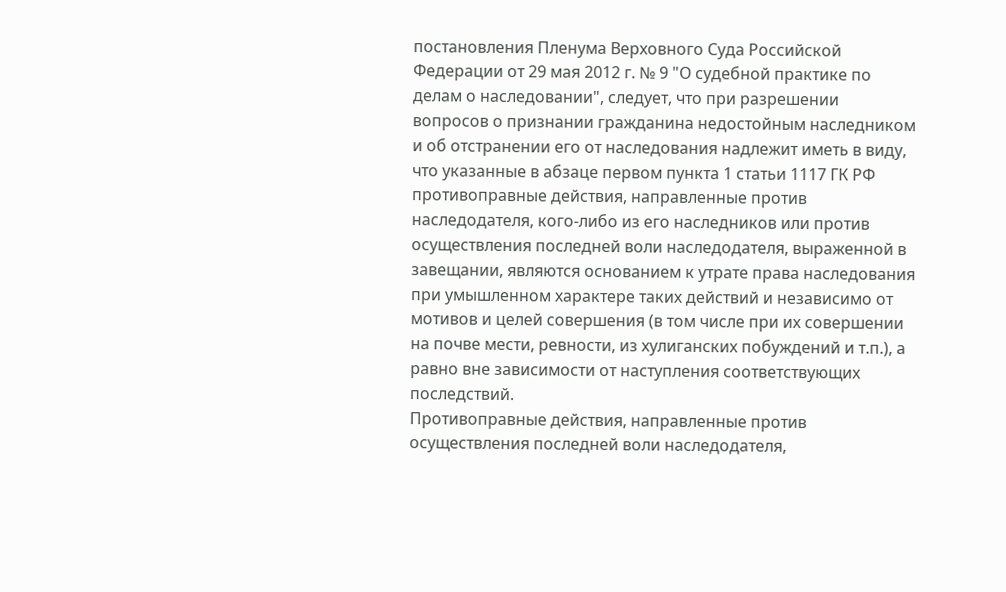постановления Пленума Верховного Суда Российской Федерации от 29 мая 2012 г. № 9 "О судебной практике по делам о наследовании", следует, что при разрешении вопросов о признании гражданина недостойным наследником и об отстранении его от наследования надлежит иметь в виду, что указанные в абзаце первом пункта 1 статьи 1117 ГК РФ противоправные действия, направленные против наследодателя, кого-либо из его наследников или против осуществления последней воли наследодателя, выраженной в завещании, являются основанием к утрате права наследования при умышленном характере таких действий и независимо от мотивов и целей совершения (в том числе при их совершении на почве мести, ревности, из хулиганских побуждений и т.п.), а равно вне зависимости от наступления соответствующих последствий.
Противоправные действия, направленные против осуществления последней воли наследодателя,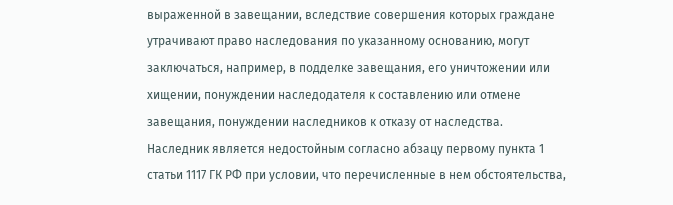выраженной в завещании, вследствие совершения которых граждане утрачивают право наследования по указанному основанию, могут заключаться, например, в подделке завещания, его уничтожении или хищении, понуждении наследодателя к составлению или отмене завещания, понуждении наследников к отказу от наследства.
Наследник является недостойным согласно абзацу первому пункта 1 статьи 1117 ГК РФ при условии, что перечисленные в нем обстоятельства,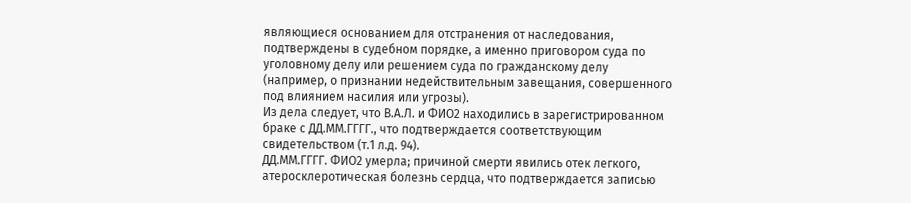являющиеся основанием для отстранения от наследования, подтверждены в судебном порядке, а именно приговором суда по уголовному делу или решением суда по гражданскому делу (например, о признании недействительным завещания, совершенного под влиянием насилия или угрозы).
Из дела следует, что В.А.Л. и ФИО2 находились в зарегистрированном браке с ДД.ММ.ГГГГ., что подтверждается соответствующим свидетельством (т.1 л.д. 94).
ДД.ММ.ГГГГ. ФИО2 умерла; причиной смерти явились отек легкого, атеросклеротическая болезнь сердца, что подтверждается записью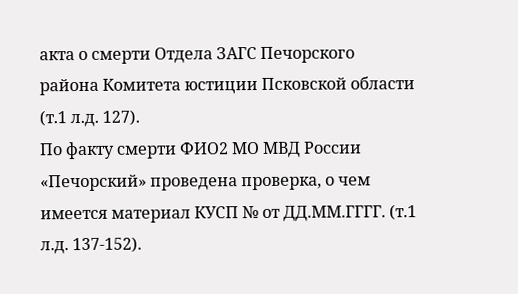акта о смерти Отдела ЗАГС Печорского района Комитета юстиции Псковской области (т.1 л.д. 127).
По факту смерти ФИО2 МО МВД России «Печорский» проведена проверка, о чем имеется материал КУСП № от ДД.ММ.ГГГГ. (т.1 л.д. 137-152).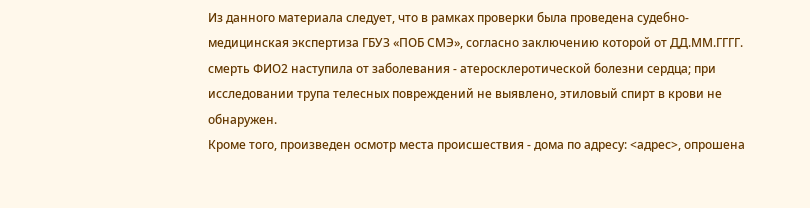Из данного материала следует, что в рамках проверки была проведена судебно-медицинская экспертиза ГБУЗ «ПОБ СМЭ», согласно заключению которой от ДД.ММ.ГГГГ. смерть ФИО2 наступила от заболевания - атеросклеротической болезни сердца; при исследовании трупа телесных повреждений не выявлено, этиловый спирт в крови не обнаружен.
Кроме того, произведен осмотр места происшествия - дома по адресу: <адрес>, опрошена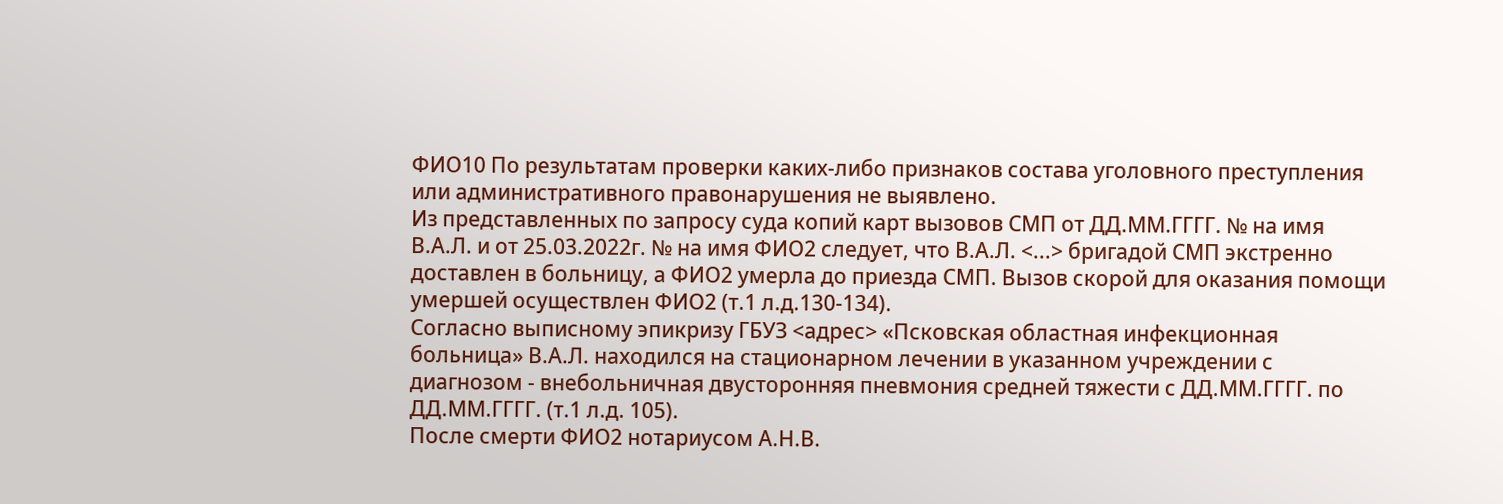ФИО10 По результатам проверки каких-либо признаков состава уголовного преступления или административного правонарушения не выявлено.
Из представленных по запросу суда копий карт вызовов СМП от ДД.ММ.ГГГГ. № на имя В.А.Л. и от 25.03.2022г. № на имя ФИО2 следует, что В.А.Л. <...> бригадой СМП экстренно доставлен в больницу, а ФИО2 умерла до приезда СМП. Вызов скорой для оказания помощи умершей осуществлен ФИО2 (т.1 л.д.130-134).
Согласно выписному эпикризу ГБУЗ <адрес> «Псковская областная инфекционная больница» В.А.Л. находился на стационарном лечении в указанном учреждении с диагнозом - внебольничная двусторонняя пневмония средней тяжести с ДД.ММ.ГГГГ. по ДД.ММ.ГГГГ. (т.1 л.д. 105).
После смерти ФИО2 нотариусом А.Н.В.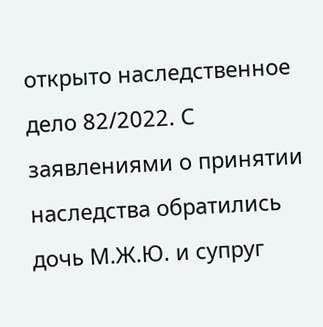открыто наследственное дело 82/2022. С заявлениями о принятии наследства обратились дочь М.Ж.Ю. и супруг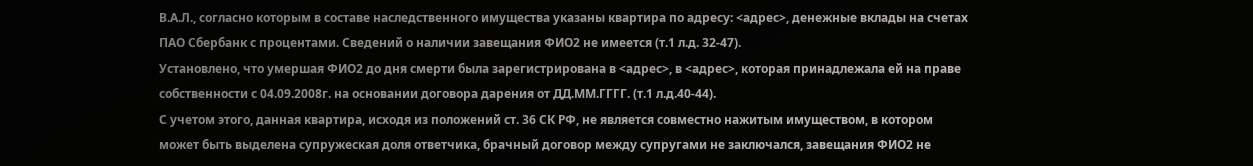В.А.Л., согласно которым в составе наследственного имущества указаны квартира по адресу: <адрес>, денежные вклады на счетах ПАО Сбербанк с процентами. Сведений о наличии завещания ФИО2 не имеется (т.1 л.д. 32-47).
Установлено, что умершая ФИО2 до дня смерти была зарегистрирована в <адрес>, в <адрес>, которая принадлежала ей на праве собственности с 04.09.2008г. на основании договора дарения от ДД.ММ.ГГГГ. (т.1 л.д.40-44).
С учетом этого, данная квартира, исходя из положений ст. 36 СК РФ, не является совместно нажитым имуществом, в котором может быть выделена супружеская доля ответчика, брачный договор между супругами не заключался, завещания ФИО2 не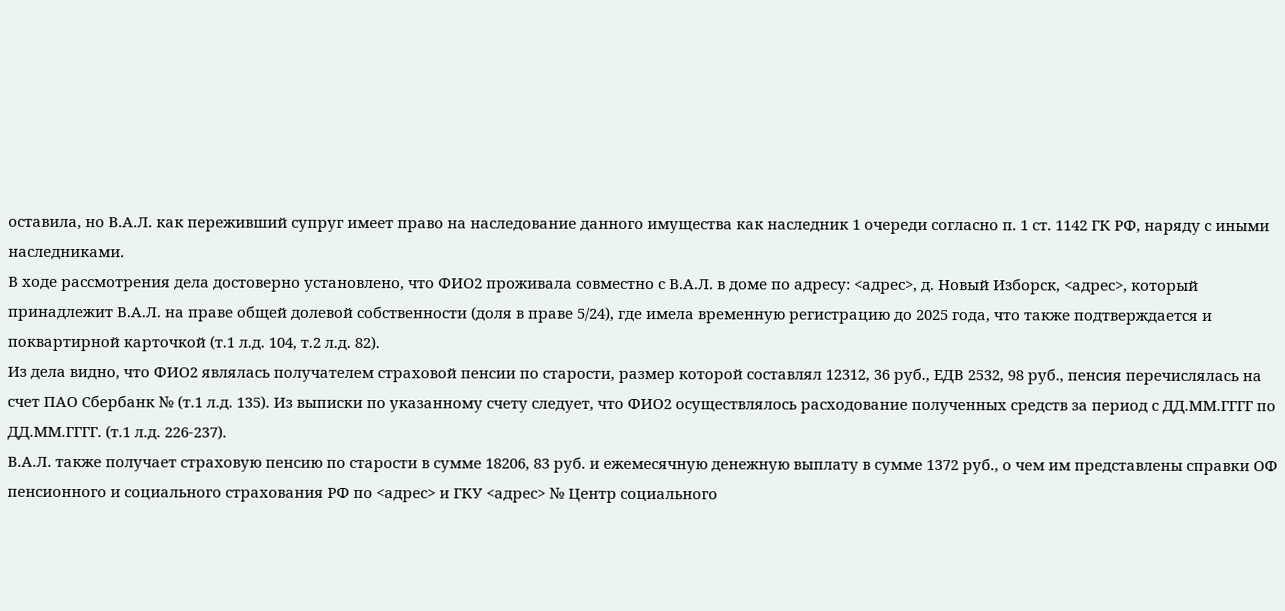оставила, но В.А.Л. как переживший супруг имеет право на наследование данного имущества как наследник 1 очереди согласно п. 1 ст. 1142 ГК РФ, наряду с иными наследниками.
В ходе рассмотрения дела достоверно установлено, что ФИО2 проживала совместно с В.А.Л. в доме по адресу: <адрес>, д. Новый Изборск, <адрес>, который принадлежит В.А.Л. на праве общей долевой собственности (доля в праве 5/24), где имела временную регистрацию до 2025 года, что также подтверждается и поквартирной карточкой (т.1 л.д. 104, т.2 л.д. 82).
Из дела видно, что ФИО2 являлась получателем страховой пенсии по старости, размер которой составлял 12312, 36 руб., ЕДВ 2532, 98 руб., пенсия перечислялась на счет ПАО Сбербанк № (т.1 л.д. 135). Из выписки по указанному счету следует, что ФИО2 осуществлялось расходование полученных средств за период с ДД.ММ.ГГГГ по ДД.ММ.ГГГГ. (т.1 л.д. 226-237).
В.А.Л. также получает страховую пенсию по старости в сумме 18206, 83 руб. и ежемесячную денежную выплату в сумме 1372 руб., о чем им представлены справки ОФ пенсионного и социального страхования РФ по <адрес> и ГКУ <адрес> № Центр социального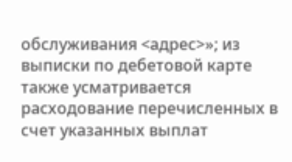обслуживания <адрес>»; из выписки по дебетовой карте также усматривается расходование перечисленных в счет указанных выплат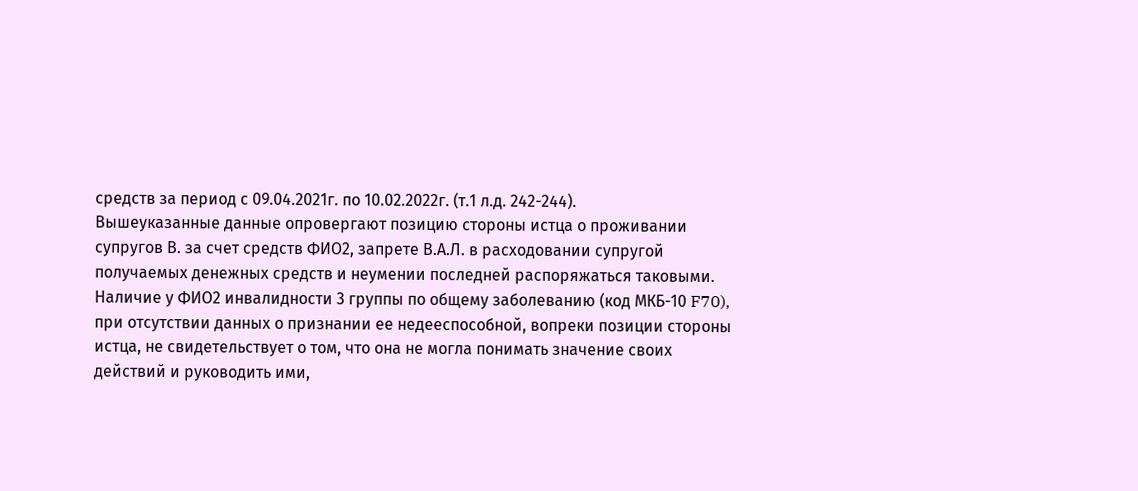средств за период с 09.04.2021г. по 10.02.2022г. (т.1 л.д. 242-244).
Вышеуказанные данные опровергают позицию стороны истца о проживании супругов В. за счет средств ФИО2, запрете В.А.Л. в расходовании супругой получаемых денежных средств и неумении последней распоряжаться таковыми.
Наличие у ФИО2 инвалидности 3 группы по общему заболеванию (код МКБ-10 F70), при отсутствии данных о признании ее недееспособной, вопреки позиции стороны истца, не свидетельствует о том, что она не могла понимать значение своих действий и руководить ими,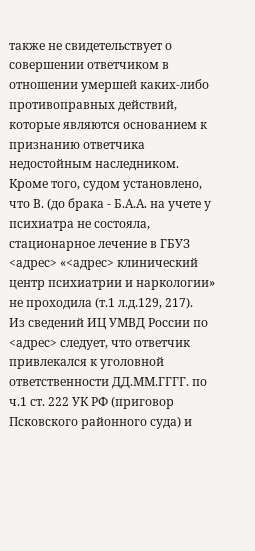также не свидетельствует о совершении ответчиком в отношении умершей каких-либо противоправных действий, которые являются основанием к признанию ответчика недостойным наследником.
Кроме того, судом установлено, что В. (до брака - Б.А.А. на учете у психиатра не состояла, стационарное лечение в ГБУЗ <адрес> «<адрес> клинический центр психиатрии и наркологии» не проходила (т.1 л.д.129, 217).
Из сведений ИЦ УМВД России по <адрес> следует, что ответчик привлекался к уголовной ответственности ДД.ММ.ГГГГ. по ч.1 ст. 222 УК РФ (приговор Псковского районного суда) и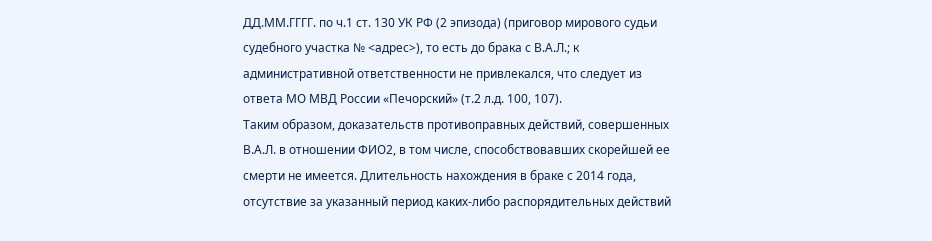ДД.ММ.ГГГГ. по ч.1 ст. 130 УК РФ (2 эпизода) (приговор мирового судьи судебного участка № <адрес>), то есть до брака с В.А.Л.; к административной ответственности не привлекался, что следует из ответа МО МВД России «Печорский» (т.2 л.д. 100, 107).
Таким образом, доказательств противоправных действий, совершенных В.А.Л. в отношении ФИО2, в том числе, способствовавших скорейшей ее смерти не имеется. Длительность нахождения в браке с 2014 года, отсутствие за указанный период каких-либо распорядительных действий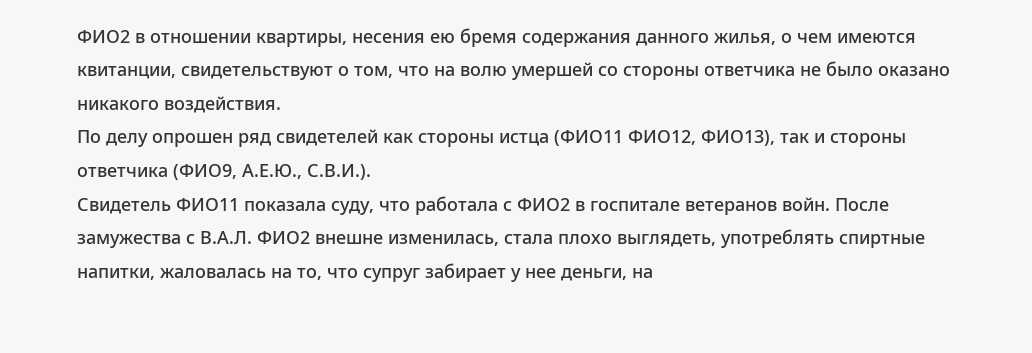ФИО2 в отношении квартиры, несения ею бремя содержания данного жилья, о чем имеются квитанции, свидетельствуют о том, что на волю умершей со стороны ответчика не было оказано никакого воздействия.
По делу опрошен ряд свидетелей как стороны истца (ФИО11 ФИО12, ФИО13), так и стороны ответчика (ФИО9, А.Е.Ю., С.В.И.).
Свидетель ФИО11 показала суду, что работала с ФИО2 в госпитале ветеранов войн. После замужества с В.А.Л. ФИО2 внешне изменилась, стала плохо выглядеть, употреблять спиртные напитки, жаловалась на то, что супруг забирает у нее деньги, на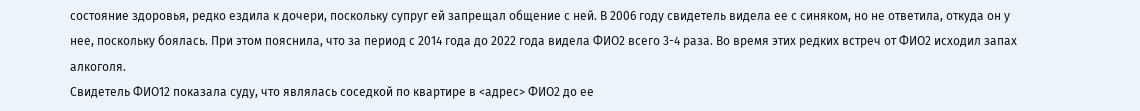состояние здоровья, редко ездила к дочери, поскольку супруг ей запрещал общение с ней. В 2006 году свидетель видела ее с синяком, но не ответила, откуда он у нее, поскольку боялась. При этом пояснила, что за период с 2014 года до 2022 года видела ФИО2 всего 3-4 раза. Во время этих редких встреч от ФИО2 исходил запах алкоголя.
Свидетель ФИО12 показала суду, что являлась соседкой по квартире в <адрес> ФИО2 до ее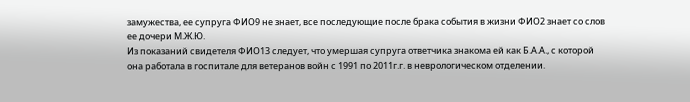замужества, ее супруга ФИО9 не знает, все последующие после брака события в жизни ФИО2 знает со слов ее дочери М.Ж.Ю.
Из показаний свидетеля ФИО13 следует, что умершая супруга ответчика знакома ей как Б.А.А., с которой она работала в госпитале для ветеранов войн с 1991 по 2011г.г. в неврологическом отделении.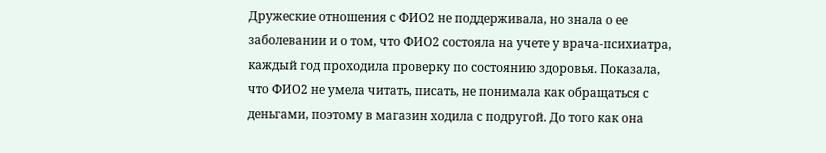Дружеские отношения с ФИО2 не поддерживала, но знала о ее заболевании и о том, что ФИО2 состояла на учете у врача-психиатра, каждый год проходила проверку по состоянию здоровья. Показала, что ФИО2 не умела читать, писать, не понимала как обращаться с деньгами, поэтому в магазин ходила с подругой. До того как она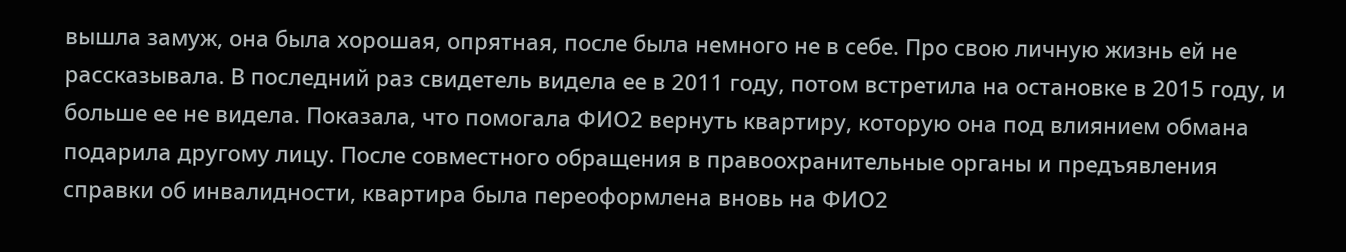вышла замуж, она была хорошая, опрятная, после была немного не в себе. Про свою личную жизнь ей не рассказывала. В последний раз свидетель видела ее в 2011 году, потом встретила на остановке в 2015 году, и больше ее не видела. Показала, что помогала ФИО2 вернуть квартиру, которую она под влиянием обмана подарила другому лицу. После совместного обращения в правоохранительные органы и предъявления справки об инвалидности, квартира была переоформлена вновь на ФИО2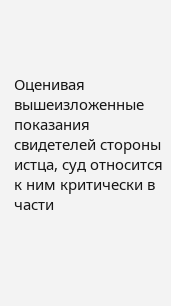Оценивая вышеизложенные показания свидетелей стороны истца, суд относится к ним критически в части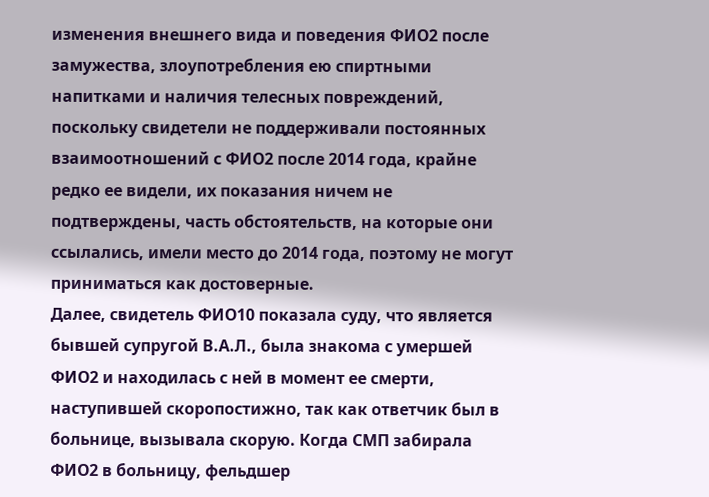изменения внешнего вида и поведения ФИО2 после замужества, злоупотребления ею спиртными напитками и наличия телесных повреждений, поскольку свидетели не поддерживали постоянных взаимоотношений с ФИО2 после 2014 года, крайне редко ее видели, их показания ничем не подтверждены, часть обстоятельств, на которые они ссылались, имели место до 2014 года, поэтому не могут приниматься как достоверные.
Далее, свидетель ФИО10 показала суду, что является бывшей супругой В.А.Л., была знакома с умершей ФИО2 и находилась с ней в момент ее смерти, наступившей скоропостижно, так как ответчик был в больнице, вызывала скорую. Когда СМП забирала ФИО2 в больницу, фельдшер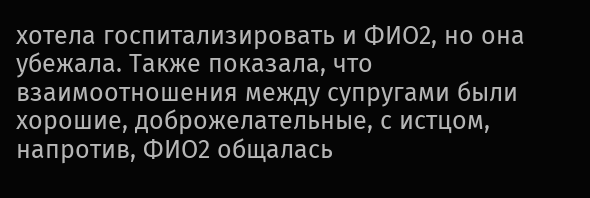хотела госпитализировать и ФИО2, но она убежала. Также показала, что взаимоотношения между супругами были хорошие, доброжелательные, с истцом, напротив, ФИО2 общалась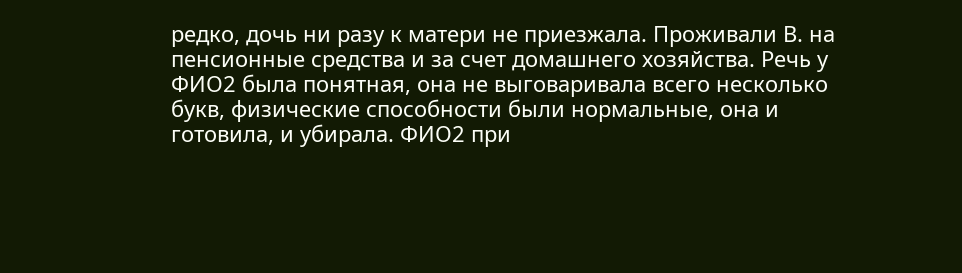редко, дочь ни разу к матери не приезжала. Проживали В. на пенсионные средства и за счет домашнего хозяйства. Речь у ФИО2 была понятная, она не выговаривала всего несколько букв, физические способности были нормальные, она и готовила, и убирала. ФИО2 при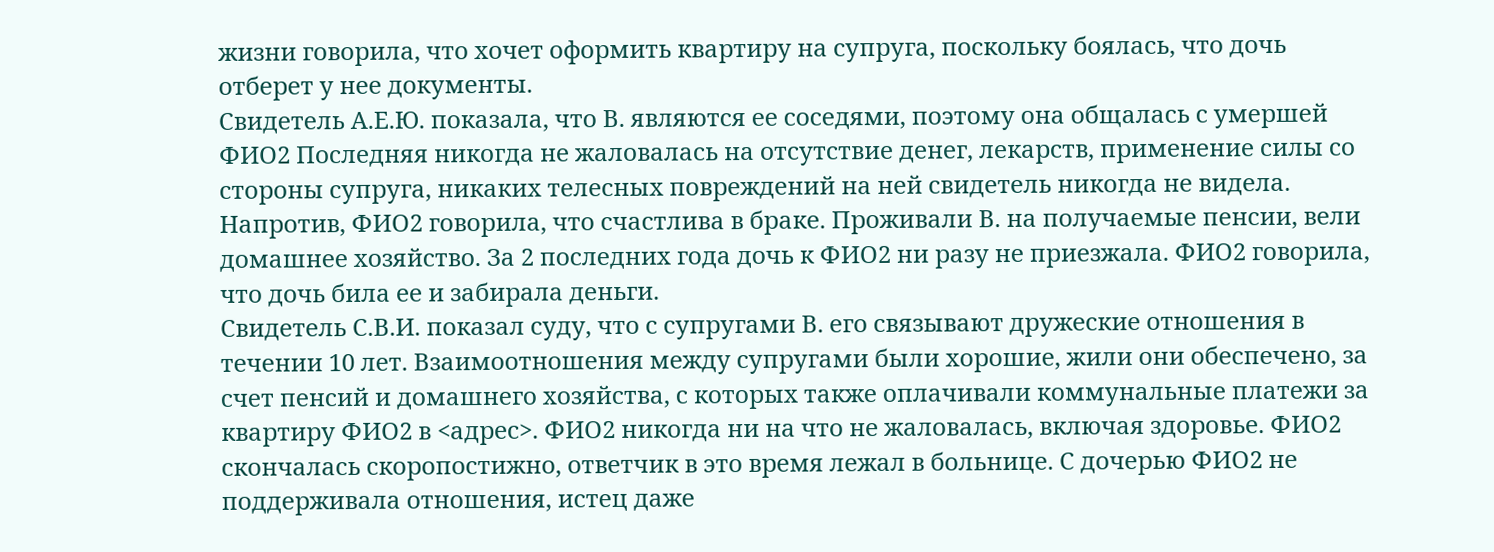жизни говорила, что хочет оформить квартиру на супруга, поскольку боялась, что дочь отберет у нее документы.
Свидетель А.Е.Ю. показала, что В. являются ее соседями, поэтому она общалась с умершей ФИО2 Последняя никогда не жаловалась на отсутствие денег, лекарств, применение силы со стороны супруга, никаких телесных повреждений на ней свидетель никогда не видела. Напротив, ФИО2 говорила, что счастлива в браке. Проживали В. на получаемые пенсии, вели домашнее хозяйство. За 2 последних года дочь к ФИО2 ни разу не приезжала. ФИО2 говорила, что дочь била ее и забирала деньги.
Свидетель С.В.И. показал суду, что с супругами В. его связывают дружеские отношения в течении 10 лет. Взаимоотношения между супругами были хорошие, жили они обеспечено, за счет пенсий и домашнего хозяйства, с которых также оплачивали коммунальные платежи за квартиру ФИО2 в <адрес>. ФИО2 никогда ни на что не жаловалась, включая здоровье. ФИО2 скончалась скоропостижно, ответчик в это время лежал в больнице. С дочерью ФИО2 не поддерживала отношения, истец даже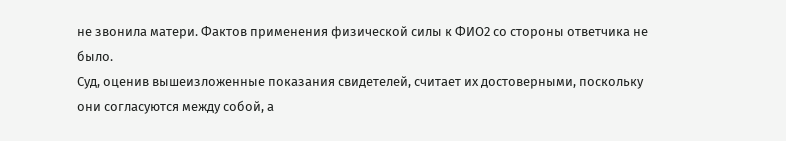не звонила матери. Фактов применения физической силы к ФИО2 со стороны ответчика не было.
Суд, оценив вышеизложенные показания свидетелей, считает их достоверными, поскольку они согласуются между собой, а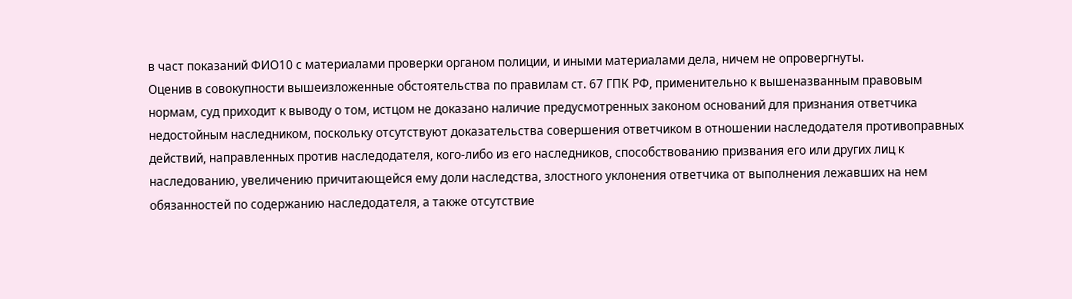в част показаний ФИО10 с материалами проверки органом полиции, и иными материалами дела, ничем не опровергнуты.
Оценив в совокупности вышеизложенные обстоятельства по правилам ст. 67 ГПК РФ, применительно к вышеназванным правовым нормам, суд приходит к выводу о том, истцом не доказано наличие предусмотренных законом оснований для признания ответчика недостойным наследником, поскольку отсутствуют доказательства совершения ответчиком в отношении наследодателя противоправных действий, направленных против наследодателя, кого-либо из его наследников, способствованию призвания его или других лиц к наследованию, увеличению причитающейся ему доли наследства, злостного уклонения ответчика от выполнения лежавших на нем обязанностей по содержанию наследодателя, а также отсутствие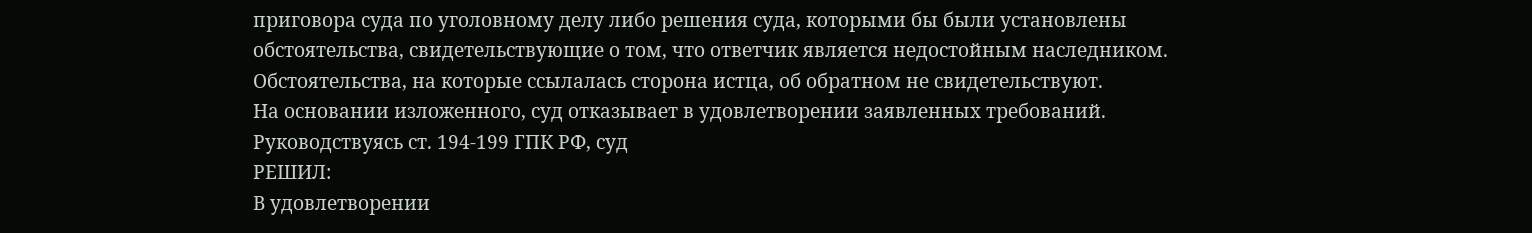приговора суда по уголовному делу либо решения суда, которыми бы были установлены обстоятельства, свидетельствующие о том, что ответчик является недостойным наследником. Обстоятельства, на которые ссылалась сторона истца, об обратном не свидетельствуют.
На основании изложенного, суд отказывает в удовлетворении заявленных требований.
Руководствуясь ст. 194-199 ГПК РФ, суд
РЕШИЛ:
В удовлетворении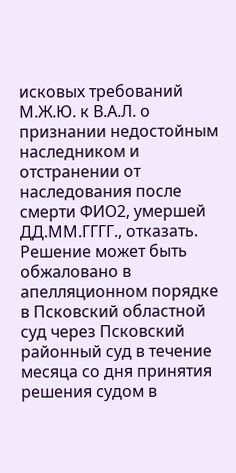исковых требований М.Ж.Ю. к В.А.Л. о признании недостойным наследником и отстранении от наследования после смерти ФИО2, умершей ДД.ММ.ГГГГ., отказать.
Решение может быть обжаловано в апелляционном порядке в Псковский областной суд через Псковский районный суд в течение месяца со дня принятия решения судом в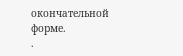окончательной форме.
.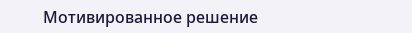Мотивированное решение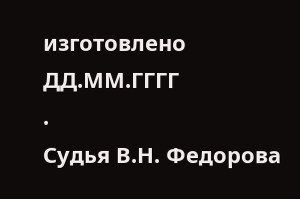изготовлено ДД.ММ.ГГГГ
.
Судья В.Н. Федорова